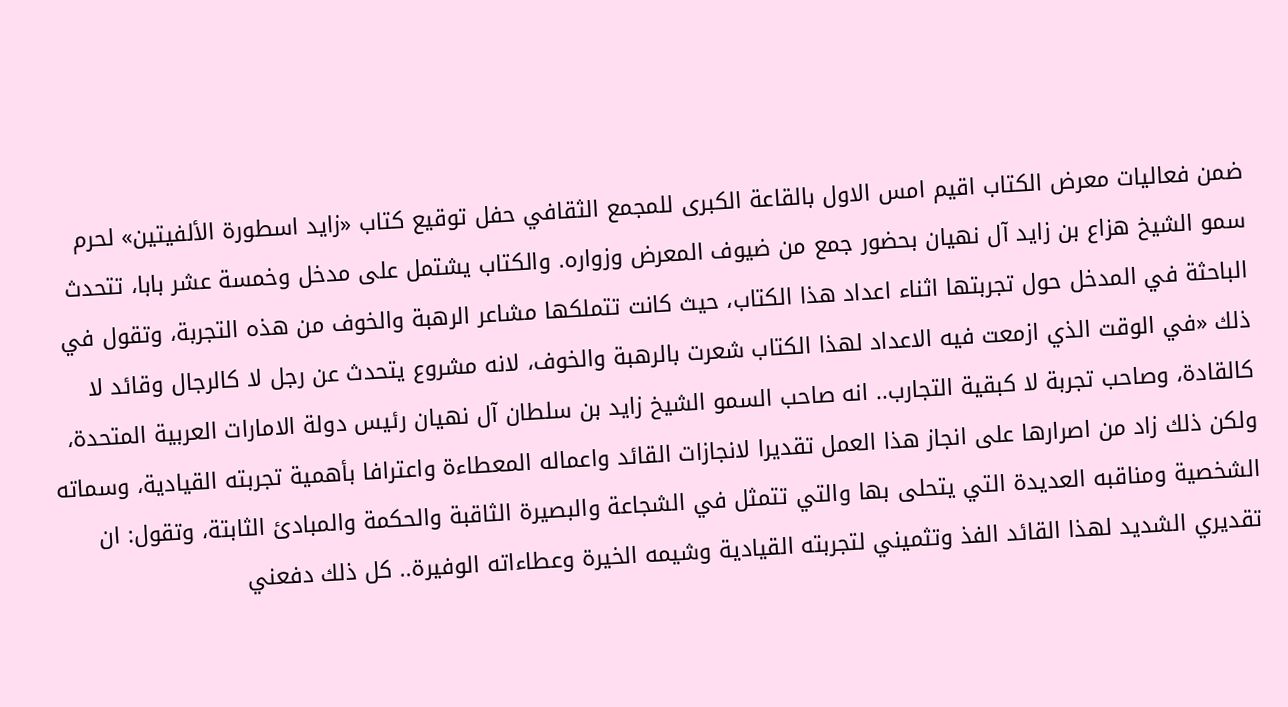ضمن فعاليات معرض الكتاب اقيم امس الاول بالقاعة الكبرى للمجمع الثقافي حفل توقيع كتاب «زايد اسطورة الألفيتين» لحرم سمو الشيخ هزاع بن زايد آل نهيان بحضور جمع من ضيوف المعرض وزواره. والكتاب يشتمل على مدخل وخمسة عشر بابا، تتحدث الباحثة في المدخل حول تجربتها اثناء اعداد هذا الكتاب، حيث كانت تتملكها مشاعر الرهبة والخوف من هذه التجربة، وتقول في ذلك «في الوقت الذي ازمعت فيه الاعداد لهذا الكتاب شعرت بالرهبة والخوف، لانه مشروع يتحدث عن رجل لا كالرجال وقائد لا كالقادة، وصاحب تجربة لا كبقية التجارب.. انه صاحب السمو الشيخ زايد بن سلطان آل نهيان رئيس دولة الامارات العربية المتحدة، ولكن ذلك زاد من اصرارها على انجاز هذا العمل تقديرا لانجازات القائد واعماله المعطاءة واعترافا بأهمية تجربته القيادية، وسماته الشخصية ومناقبه العديدة التي يتحلى بها والتي تتمثل في الشجاعة والبصيرة الثاقبة والحكمة والمبادئ الثابتة، وتقول: ان تقديري الشديد لهذا القائد الفذ وتثميني لتجربته القيادية وشيمه الخيرة وعطاءاته الوفيرة.. كل ذلك دفعني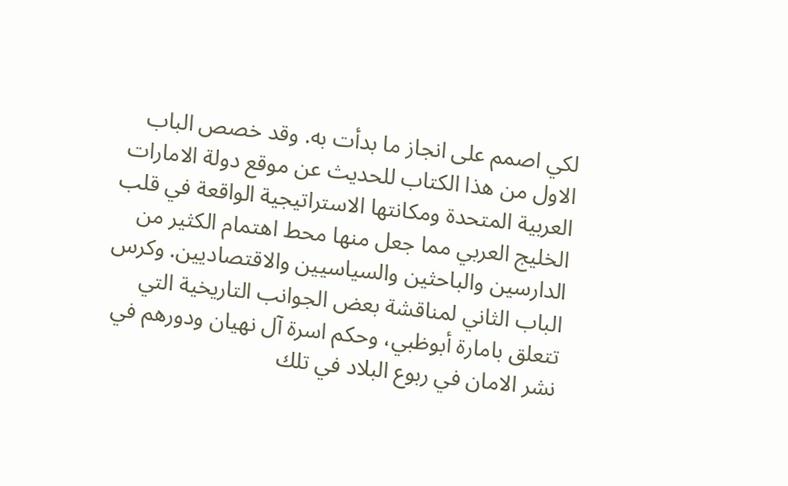لكي اصمم على انجاز ما بدأت به. وقد خصص الباب الاول من هذا الكتاب للحديث عن موقع دولة الامارات العربية المتحدة ومكانتها الاستراتيجية الواقعة في قلب الخليج العربي مما جعل منها محط اهتمام الكثير من الدارسين والباحثين والسياسيين والاقتصاديين. وكرس الباب الثاني لمناقشة بعض الجوانب التاريخية التي تتعلق بامارة أبوظبي، وحكم اسرة آل نهيان ودورهم في نشر الامان في ربوع البلاد في تلك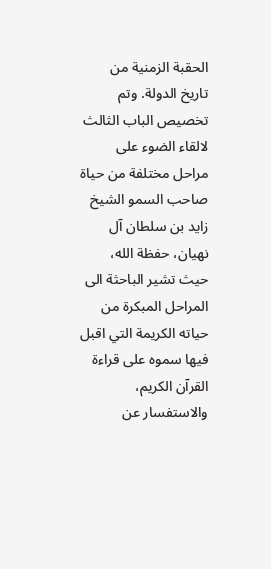الحقبة الزمنية من تاريخ الدولة. وتم تخصيص الباب الثالث لالقاء الضوء على مراحل مختلفة من حياة صاحب السمو الشيخ زايد بن سلطان آل نهيان، حفظة الله، حيث تشير الباحثة الى المراحل المبكرة من حياته الكريمة التي اقبل فيها سموه على قراءة القرآن الكريم، والاستفسار عن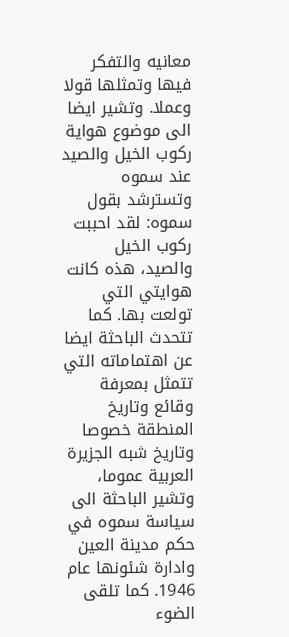معانيه والتفكر فيها وتمثلها قولا وعملا. وتشير ايضا الى موضوع هواية ركوب الخيل والصيد عند سموه وتسترشد بقول سموه: لقد احببت ركوب الخيل والصيد، هذه كانت هوايتي التي تولعت بها. كما تتحدث الباحثة ايضا عن اهتماماته التي تتمثل بمعرفة وقائع وتاريخ المنطقة خصوصا وتاريخ شبه الجزيرة العربية عموما، وتشير الباحثة الى سياسة سموه في حكم مدينة العين وادارة شئونها عام 1946. كما تلقى الضوء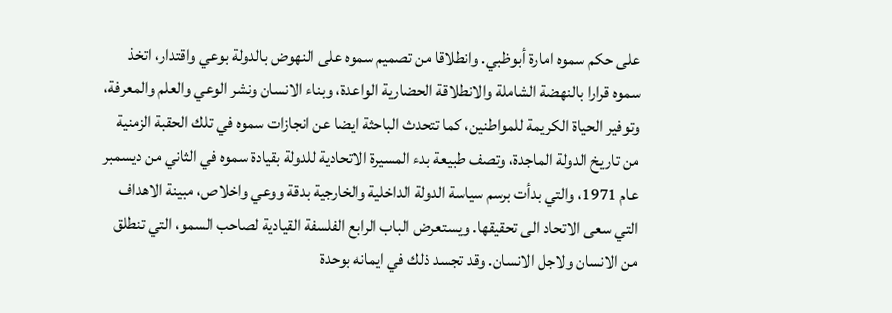على حكم سموه امارة أبوظبي. وانطلاقا من تصميم سموه على النهوض بالدولة بوعي واقتدار، اتخذ سموه قرارا بالنهضة الشاملة والانطلاقة الحضارية الواعدة، وبناء الانسان ونشر الوعي والعلم والمعرفة، وتوفير الحياة الكريمة للمواطنين، كما تتحدث الباحثة ايضا عن انجازات سموه في تلك الحقبة الزمنية من تاريخ الدولة الماجدة، وتصف طبيعة بدء المسيرة الاتحادية للدولة بقيادة سموه في الثاني من ديسمبر عام 1971، والتي بدأت برسم سياسة الدولة الداخلية والخارجية بدقة ووعي واخلاص، مبينة الاهداف التي سعى الاتحاد الى تحقيقها. ويستعرض الباب الرابع الفلسفة القيادية لصاحب السمو، التي تنطلق من الانسان ولاجل الانسان. وقد تجسد ذلك في ايمانه بوحدة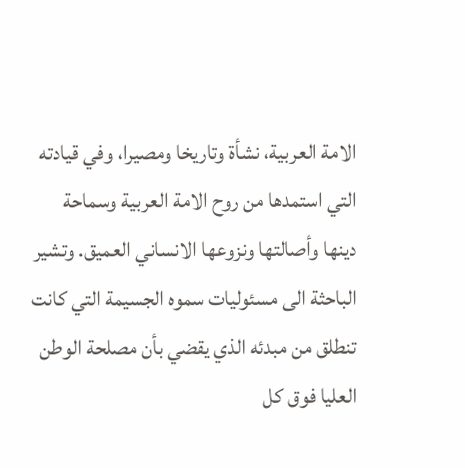الامة العربية، نشأة وتاريخا ومصيرا، وفي قيادته التي استمدها من روح الامة العربية وسماحة دينها وأصالتها ونزوعها الانساني العميق. وتشير الباحثة الى مسئوليات سموه الجسيمة التي كانت تنطلق من مبدئه الذي يقضي بأن مصلحة الوطن العليا فوق كل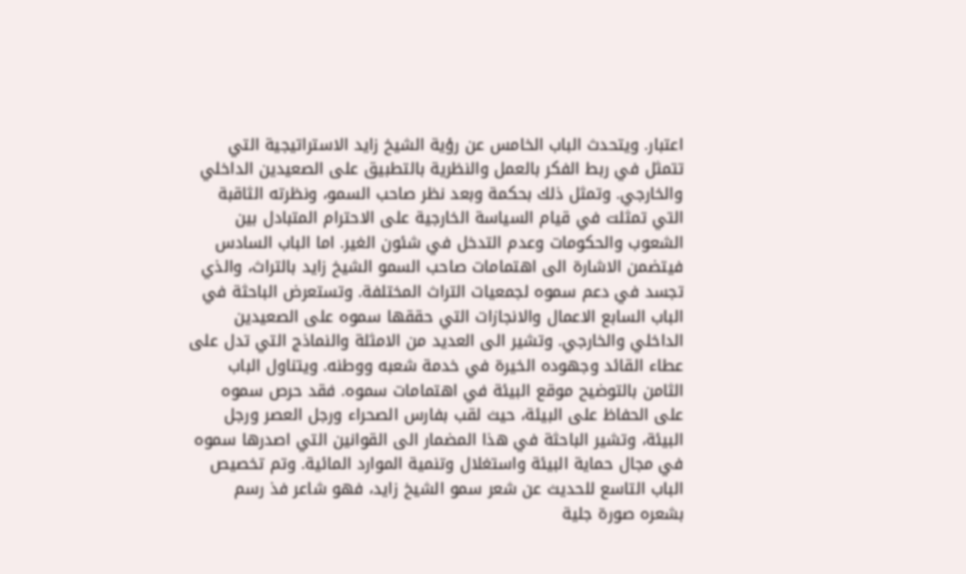اعتبار. ويتحدث الباب الخامس عن رؤية الشيخ زايد الاستراتيجية التي تتمثل في ربط الفكر بالعمل والنظرية بالتطبيق على الصعيدين الداخلي والخارجي. وتمثل ذلك بحكمة وبعد نظر صاحب السمو، ونظرته الثاقبة التي تمثلت في قيام السياسة الخارجية على الاحترام المتبادل بين الشعوب والحكومات وعدم التدخل في شئون الغير. اما الباب السادس فيتضمن الاشارة الى اهتمامات صاحب السمو الشيخ زايد بالتراث، والذي تجسد في دعم سموه لجمعيات التراث المختلفة. وتستعرض الباحثة في الباب السابع الاعمال والانجازات التي حققها سموه على الصعيدين الداخلي والخارجي. وتشير الى العديد من الامثلة والنماذج التي تدل على عطاء القائد وجهوده الخيرة في خدمة شعبه ووطنه. ويتناول الباب الثامن بالتوضيح موقع البيئة في اهتمامات سموه. فقد حرص سموه على الحفاظ على البيئة، حيث لقب بفارس الصحراء ورجل العصر ورجل البيئة، وتشير الباحثة في هذا المضمار الى القوانين التي اصدرها سموه في مجال حماية البيئة واستغلال وتنمية الموارد المائية. وتم تخصيص الباب التاسع للحديث عن شعر سمو الشيخ زايد، فهو شاعر فذ رسم بشعره صورة جلية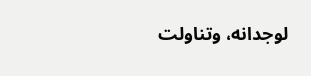لوجدانه، وتناولت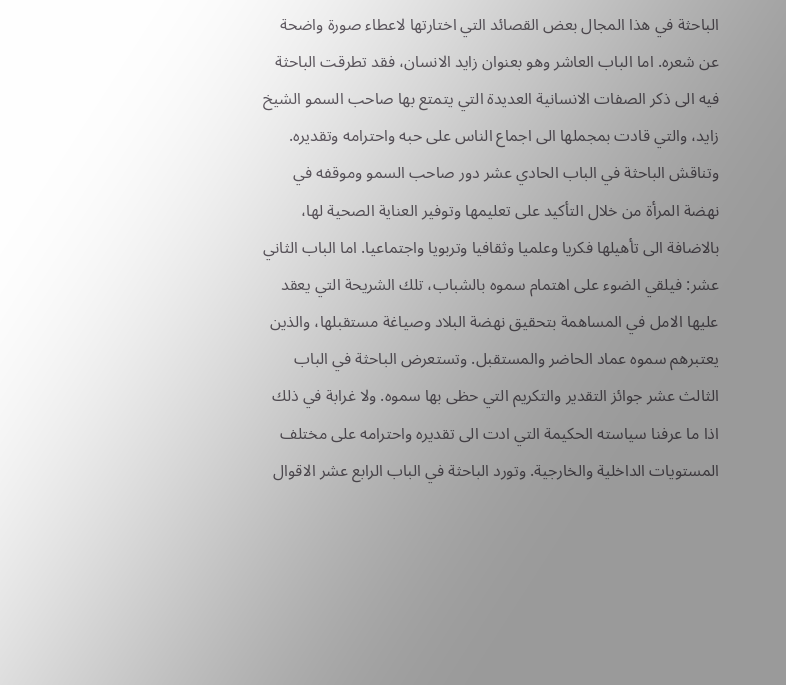الباحثة في هذا المجال بعض القصائد التي اختارتها لاعطاء صورة واضحة عن شعره. اما الباب العاشر وهو بعنوان زايد الانسان، فقد تطرقت الباحثة فيه الى ذكر الصفات الانسانية العديدة التي يتمتع بها صاحب السمو الشيخ زايد، والتي قادت بمجملها الى اجماع الناس على حبه واحترامه وتقديره. وتناقش الباحثة في الباب الحادي عشر دور صاحب السمو وموقفه في نهضة المرأة من خلال التأكيد على تعليمها وتوفير العناية الصحية لها، بالاضافة الى تأهيلها فكريا وعلميا وثقافيا وتربويا واجتماعيا. اما الباب الثاني عشر: فيلقي الضوء على اهتمام سموه بالشباب، تلك الشريحة التي يعقد عليها الامل في المساهمة بتحقيق نهضة البلاد وصياغة مستقبلها، والذين يعتبرهم سموه عماد الحاضر والمستقبل. وتستعرض الباحثة في الباب الثالث عشر جوائز التقدير والتكريم التي حظى بها سموه. ولا غرابة في ذلك اذا ما عرفنا سياسته الحكيمة التي ادت الى تقديره واحترامه على مختلف المستويات الداخلية والخارجية. وتورد الباحثة في الباب الرابع عشر الاقوال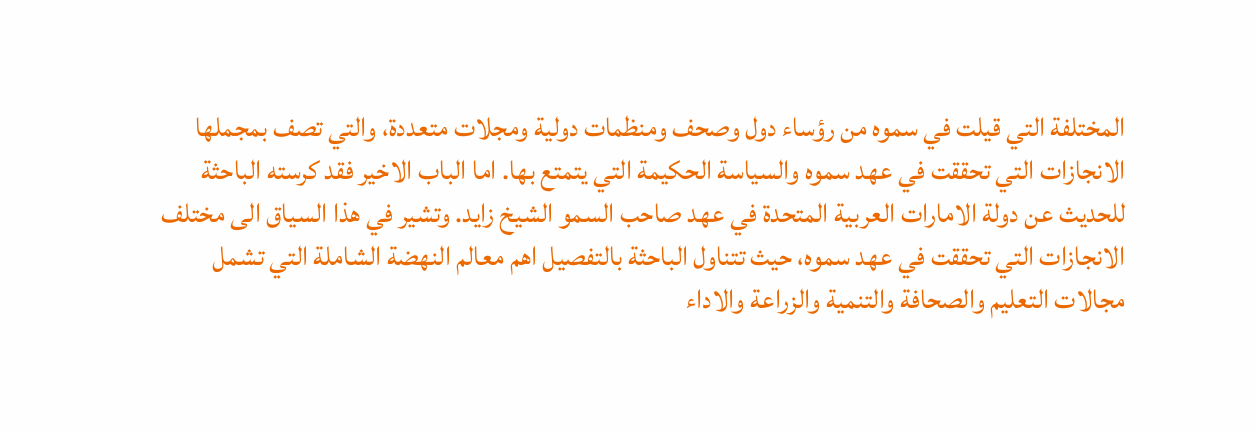المختلفة التي قيلت في سموه من رؤساء دول وصحف ومنظمات دولية ومجلات متعددة، والتي تصف بمجملها الانجازات التي تحققت في عهد سموه والسياسة الحكيمة التي يتمتع بها. اما الباب الاخير فقد كرسته الباحثة للحديث عن دولة الامارات العربية المتحدة في عهد صاحب السمو الشيخ زايد. وتشير في هذا السياق الى مختلف الانجازات التي تحققت في عهد سموه، حيث تتناول الباحثة بالتفصيل اهم معالم النهضة الشاملة التي تشمل مجالات التعليم والصحافة والتنمية والزراعة والاداء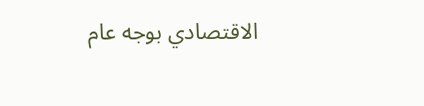الاقتصادي بوجه عام